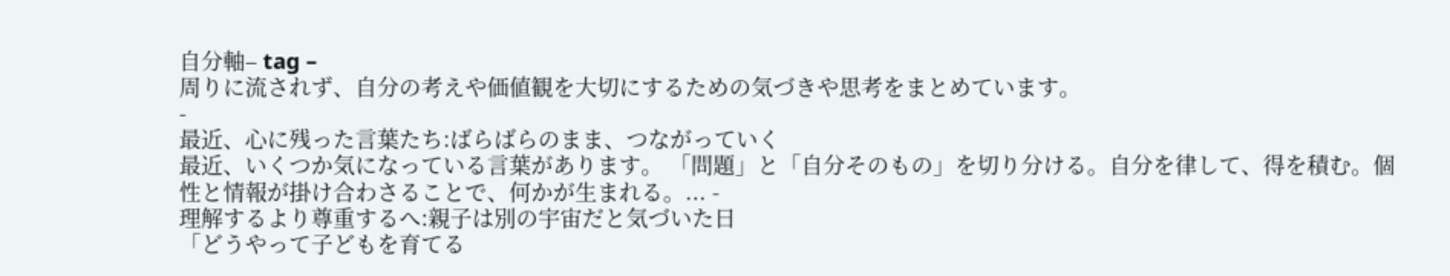自分軸– tag –
周りに流されず、自分の考えや価値観を大切にするための気づきや思考をまとめています。
-
最近、心に残った言葉たち:ばらばらのまま、つながっていく
最近、いくつか気になっている言葉があります。 「問題」と「自分そのもの」を切り分ける。自分を律して、得を積む。個性と情報が掛け合わさることで、何かが生まれる。... -
理解するより尊重するへ:親子は別の宇宙だと気づいた日
「どうやって子どもを育てる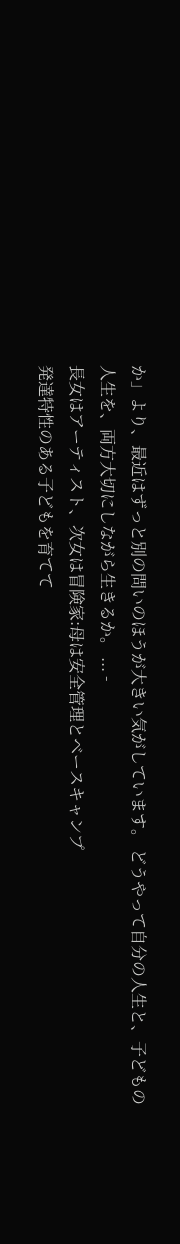か」より、最近はずっと別の問いのほうが大きい気がしています。 どうやって自分の人生と、子どもの人生を、両方大切にしながら生きるか。 ... -
長女はアーティスト、次女は冒険家:母は安全管理とベースキャンプ
発達特性のある子どもを育てて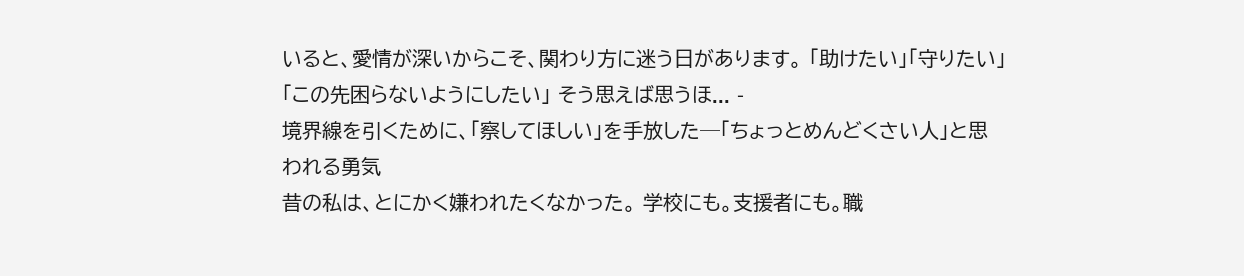いると、愛情が深いからこそ、関わり方に迷う日があります。 「助けたい」「守りたい」「この先困らないようにしたい」 そう思えば思うほ... -
境界線を引くために、「察してほしい」を手放した─「ちょっとめんどくさい人」と思われる勇気
昔の私は、とにかく嫌われたくなかった。 学校にも。支援者にも。職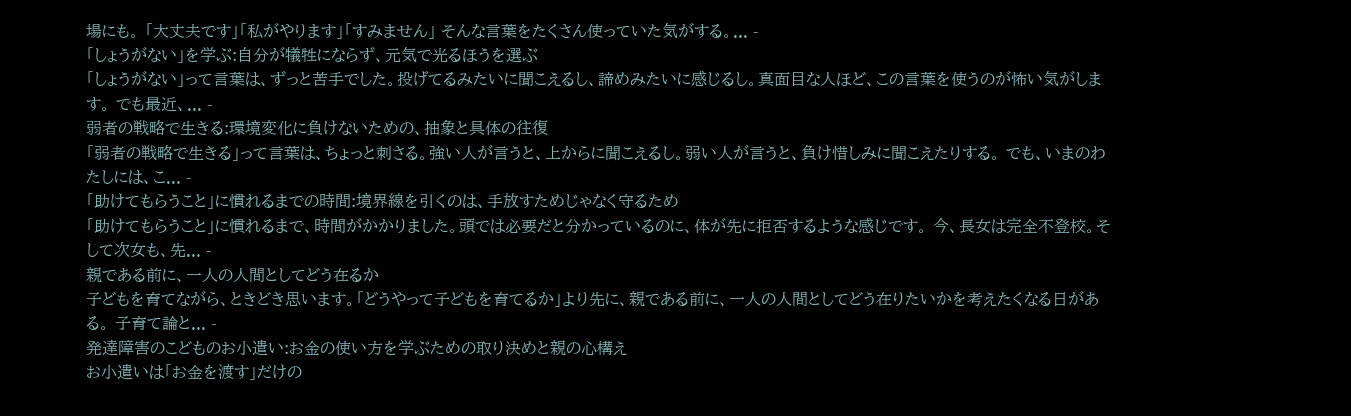場にも。 「大丈夫です」「私がやります」「すみません」 そんな言葉をたくさん使っていた気がする。... -
「しょうがない」を学ぶ:自分が犠牲にならず、元気で光るほうを選ぶ
「しょうがない」って言葉は、ずっと苦手でした。投げてるみたいに聞こえるし、諦めみたいに感じるし。真面目な人ほど、この言葉を使うのが怖い気がします。 でも最近、... -
弱者の戦略で生きる:環境変化に負けないための、抽象と具体の往復
「弱者の戦略で生きる」って言葉は、ちょっと刺さる。強い人が言うと、上からに聞こえるし。弱い人が言うと、負け惜しみに聞こえたりする。 でも、いまのわたしには、こ... -
「助けてもらうこと」に慣れるまでの時間:境界線を引くのは、手放すためじゃなく守るため
「助けてもらうこと」に慣れるまで、時間がかかりました。頭では必要だと分かっているのに、体が先に拒否するような感じです。 今、長女は完全不登校。そして次女も、先... -
親である前に、一人の人間としてどう在るか
子どもを育てながら、ときどき思います。「どうやって子どもを育てるか」より先に、親である前に、一人の人間としてどう在りたいかを考えたくなる日がある。 子育て論と... -
発達障害のこどものお小遣い:お金の使い方を学ぶための取り決めと親の心構え
お小遣いは「お金を渡す」だけの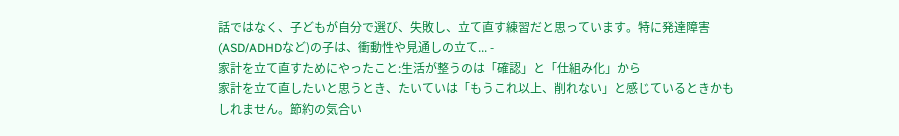話ではなく、子どもが自分で選び、失敗し、立て直す練習だと思っています。特に発達障害(ASD/ADHDなど)の子は、衝動性や見通しの立て... -
家計を立て直すためにやったこと:生活が整うのは「確認」と「仕組み化」から
家計を立て直したいと思うとき、たいていは「もうこれ以上、削れない」と感じているときかもしれません。節約の気合い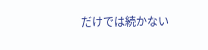だけでは続かない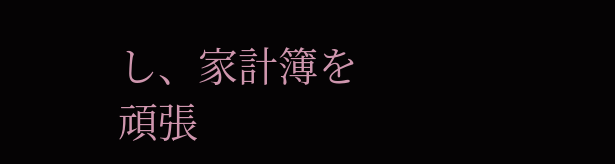し、家計簿を頑張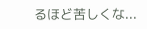るほど苦しくな...